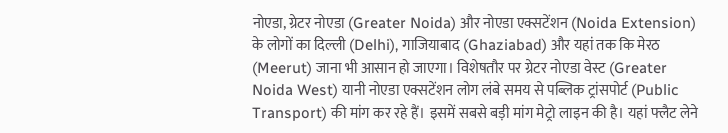नोएडा, ग्रेटर नोएडा (Greater Noida) और नोएडा एक्सटेंशन (Noida Extension) के लोगों का दिल्ली (Delhi), गाजियाबाद (Ghaziabad) और यहां तक कि मेरठ (Meerut) जाना भी आसान हो जाएगा। विशेषतौर पर ग्रेटर नोएडा वेस्ट (Greater Noida West) यानी नोएडा एक्सटेंशन लोग लंबे समय से पब्लिक ट्रांसपोर्ट (Public Transport) की मांग कर रहे हैं। इसमें सबसे बड़ी मांग मेट्रो लाइन की है। यहां फ्लैट लेने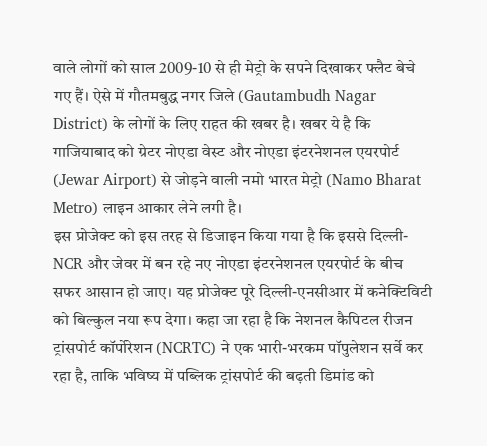वाले लोगों को साल 2009-10 से ही मेट्रो के सपने दिखाकर फ्लैट बेचे गए हैं। ऐसे में गौतमबुद्ध नगर जिले (Gautambudh Nagar District) के लोगों के लिए राहत की खबर है। खबर ये है कि गाजियाबाद को ग्रेटर नोएडा वेस्ट और नोएडा इंटरनेशनल एयरपोर्ट (Jewar Airport) से जोड़ने वाली नमो भारत मेट्रो (Namo Bharat Metro) लाइन आकार लेने लगी है।
इस प्रोजेक्ट को इस तरह से डिजाइन किया गया है कि इससे दिल्ली-NCR और जेवर में बन रहे नए नोएडा इंटरनेशनल एयरपोर्ट के बीच सफर आसान हो जाए। यह प्रोजेक्ट पूरे दिल्ली-एनसीआर में कनेक्टिविटी को बिल्कुल नया रूप देगा। कहा जा रहा है कि नेशनल कैपिटल रीजन ट्रांसपोर्ट कॉर्पोरेशन (NCRTC) ने एक भारी-भरकम पॉपुलेशन सर्वे कर रहा है, ताकि भविष्य में पब्लिक ट्रांसपोर्ट की बढ़ती डिमांड को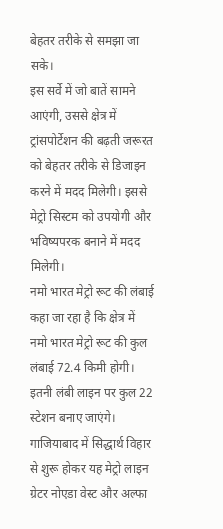बेहतर तरीके से समझा जा सके।
इस सर्वे में जो बातें सामने आएंगी, उससे क्षेत्र में ट्रांसपोर्टेशन की बढ़ती जरूरत को बेहतर तरीके से डिजाइन करने में मदद मिलेगी। इससे मेट्रो सिस्टम को उपयोगी और भविष्यपरक बनाने में मदद मिलेगी।
नमो भारत मेट्रो रूट की लंबाई
कहा जा रहा है कि क्षेत्र में नमो भारत मेट्रो रूट की कुल लंबाई 72.4 किमी होगी। इतनी लंबी लाइन पर कुल 22 स्टेशन बनाए जाएंगे। गाजियाबाद में सिद्धार्थ विहार से शुरू होकर यह मेट्रो लाइन ग्रेटर नोएडा वेस्ट और अल्फा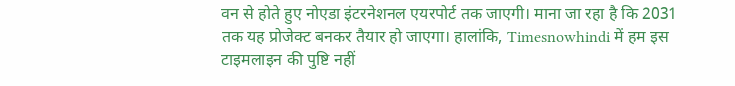वन से होते हुए नोएडा इंटरनेशनल एयरपोर्ट तक जाएगी। माना जा रहा है कि 2031 तक यह प्रोजेक्ट बनकर तैयार हो जाएगा। हालांकि, Timesnowhindi में हम इस टाइमलाइन की पुष्टि नहीं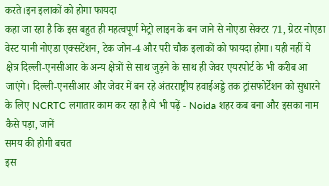करते।इन इलाकों को होगा फायदा
कहा जा रहा है कि इस बहुत ही महत्वपूर्ण मेट्रो लाइन के बन जाने से नोएडा सेक्टर 71, ग्रेटर नोएडा वेस्ट यानी नोएडा एक्सटेंशन, टेक जोन-4 और परी चौक इलाकों को फायदा होगा। यही नहीं ये क्षेत्र दिल्ली-एनसीआर के अन्य क्षेत्रों से साथ जुड़ने के साथ ही जेवर एयरपोर्ट के भी करीब आ जाएंगे। दिल्ली-एनसीआर और जेवर में बन रहे अंतरराष्ट्रीय हवाईअड्डे तक ट्रांसफोर्टेशन को सुधारने के लिए NCRTC लगातार काम कर रहा है।ये भी पढ़ें - Noida शहर कब बना और इसका नाम कैसे पड़ा, जानें
समय की होगी बचत
इस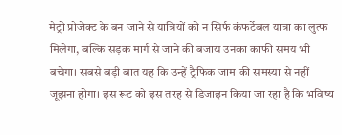मेट्रो प्रोजेक्ट के बन जाने से यात्रियों को न सिर्फ कंफर्टेबल यात्रा का लुत्फ मिलेगा, बल्कि सड़क मार्ग से जाने की बजाय उनका काफी समय भी बचेगा। सबसे बड़ी बात यह कि उन्हें ट्रैफिक जाम की समस्या से नहीं जूझना होगा। इस रूट को इस तरह से डिजाइन किया जा रहा है कि भविष्य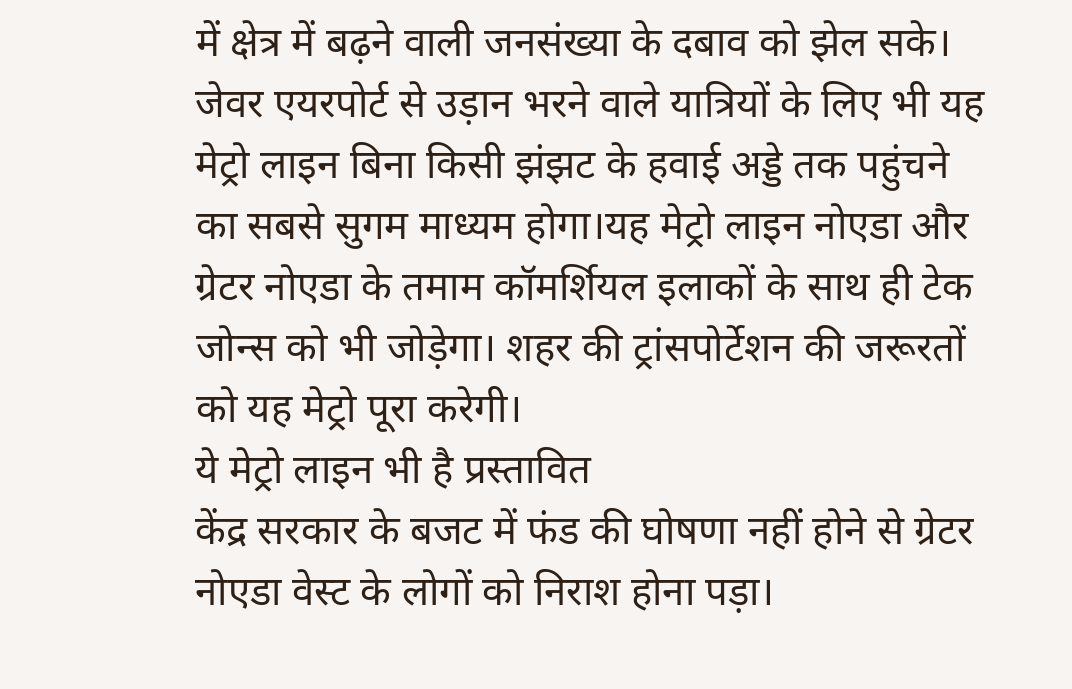में क्षेत्र में बढ़ने वाली जनसंख्या के दबाव को झेल सके। जेवर एयरपोर्ट से उड़ान भरने वाले यात्रियों के लिए भी यह मेट्रो लाइन बिना किसी झंझट के हवाई अड्डे तक पहुंचने का सबसे सुगम माध्यम होगा।यह मेट्रो लाइन नोएडा और ग्रेटर नोएडा के तमाम कॉमर्शियल इलाकों के साथ ही टेक जोन्स को भी जोड़ेगा। शहर की ट्रांसपोर्टेशन की जरूरतों को यह मेट्रो पूरा करेगी।
ये मेट्रो लाइन भी है प्रस्तावित
केंद्र सरकार के बजट में फंड की घोषणा नहीं होने से ग्रेटर नोएडा वेस्ट के लोगों को निराश होना पड़ा।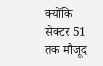क्योंकि सेक्टर 51 तक मौजूद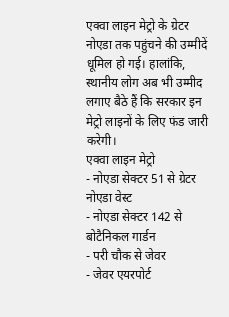एक्वा लाइन मेट्रो के ग्रेटर नोएडा तक पहुंचने की उम्मीदें धूमिल हो गई। हालांकि, स्थानीय लोग अब भी उम्मीद लगाए बैठे हैं कि सरकार इन मेट्रो लाइनों के लिए फंड जारी करेगी।
एक्वा लाइन मेट्रो
- नोएडा सेक्टर 51 से ग्रेटर नोएडा वेस्ट
- नोएडा सेक्टर 142 से बोटैनिकल गार्डन
- परी चौक से जेवर
- जेवर एयरपोर्ट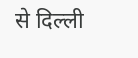से दिल्ली